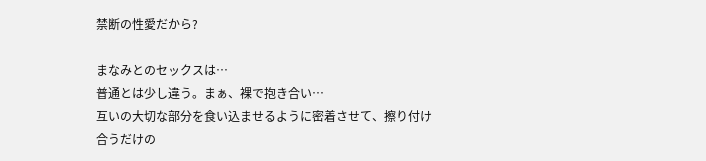禁断の性愛だから?

まなみとのセックスは⋯
普通とは少し違う。まぁ、裸で抱き合い⋯
互いの大切な部分を食い込ませるように密着させて、擦り付け合うだけの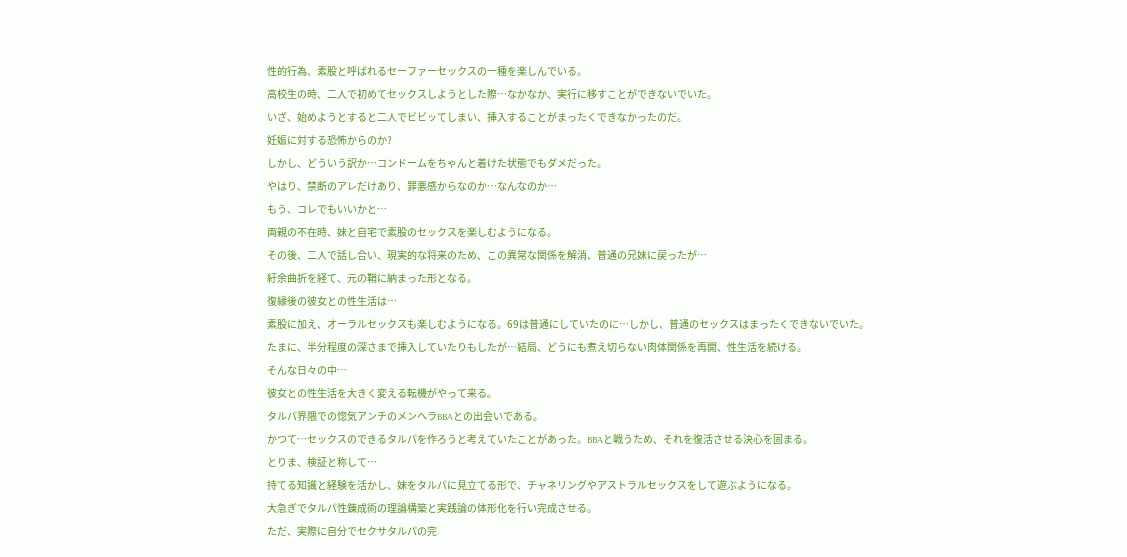性的行為、素股と呼ばれるセーファーセックスの一種を楽しんでいる。
高校生の時、二人で初めてセックスしようとした際⋯なかなか、実行に移すことができないでいた。
いざ、始めようとすると二人でビビッてしまい、挿入することがまったくできなかったのだ。
妊娠に対する恐怖からのか?
しかし、どういう訳か⋯コンドームをちゃんと着けた状態でもダメだった。
やはり、禁断のアレだけあり、罪悪感からなのか⋯なんなのか⋯
もう、コレでもいいかと⋯
両親の不在時、妹と自宅で素股のセックスを楽しむようになる。
その後、二人で話し合い、現実的な将来のため、この異常な関係を解消、普通の兄妹に戻ったが⋯
紆余曲折を経て、元の鞘に納まった形となる。
復縁後の彼女との性生活は⋯
素股に加え、オーラルセックスも楽しむようになる。69は普通にしていたのに⋯しかし、普通のセックスはまったくできないでいた。
たまに、半分程度の深さまで挿入していたりもしたが⋯結局、どうにも煮え切らない肉体関係を再開、性生活を続ける。
そんな日々の中⋯
彼女との性生活を大きく変える転機がやって来る。
タルパ界隈での惚気アンチのメンヘラBBAとの出会いである。
かつて⋯セックスのできるタルパを作ろうと考えていたことがあった。BBAと戦うため、それを復活させる決心を固まる。
とりま、検証と称して⋯
持てる知識と経験を活かし、妹をタルパに見立てる形で、チャネリングやアストラルセックスをして遊ぶようになる。
大急ぎでタルパ性錬成術の理論構築と実践論の体形化を行い完成させる。
ただ、実際に自分でセクサタルパの完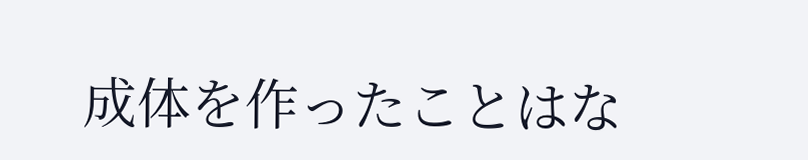成体を作ったことはな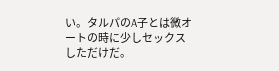い。タルパのA子とは微オートの時に少しセックスしただけだ。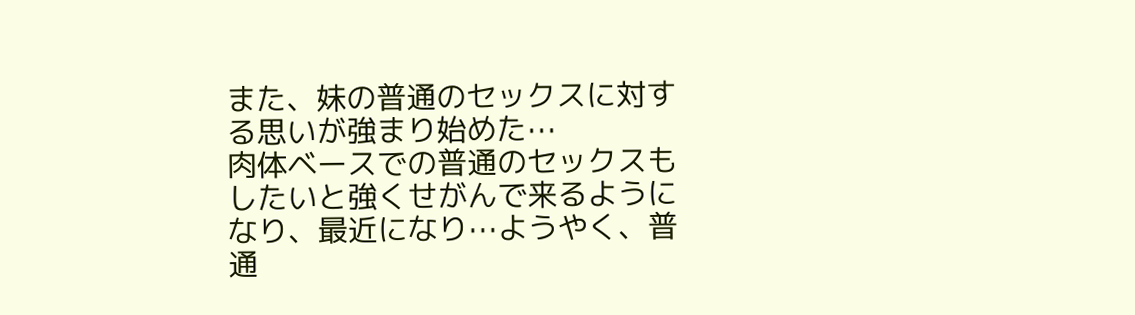また、妹の普通のセックスに対する思いが強まり始めた⋯
肉体ベースでの普通のセックスもしたいと強くせがんで来るようになり、最近になり⋯ようやく、普通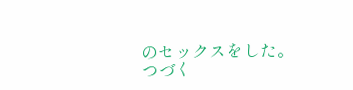のセックスをした。
つづく